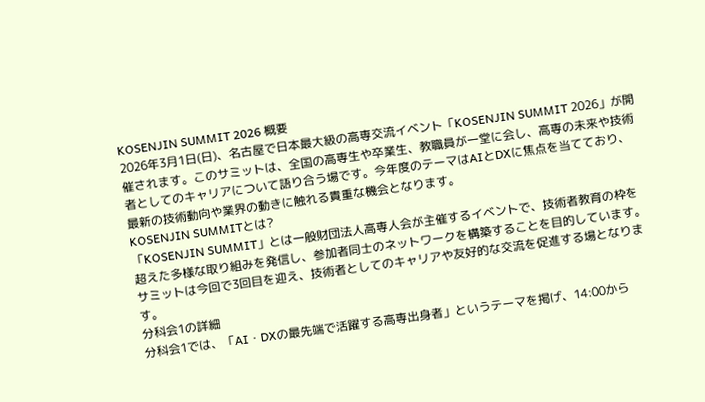KOSENJIN SUMMIT 2026 概要
2026年3月1日(日)、名古屋で日本最大級の高専交流イベント「KOSENJIN SUMMIT 2026」が開催されます。このサミットは、全国の高専生や卒業生、教職員が一堂に会し、高専の未来や技術者としてのキャリアについて語り合う場です。今年度のテーマはAIとDXに焦点を当てており、最新の技術動向や業界の動きに触れる貴重な機会となります。
KOSENJIN SUMMITとは?
「KOSENJIN SUMMIT」とは一般財団法人高専人会が主催するイベントで、技術者教育の枠を超えた多様な取り組みを発信し、参加者同士のネットワークを構築することを目的しています。サミットは今回で3回目を迎え、技術者としてのキャリアや友好的な交流を促進する場となります。
分科会1の詳細
分科会1では、「AI・DXの最先端で活躍する高専出身者」というテーマを掲げ、14:00から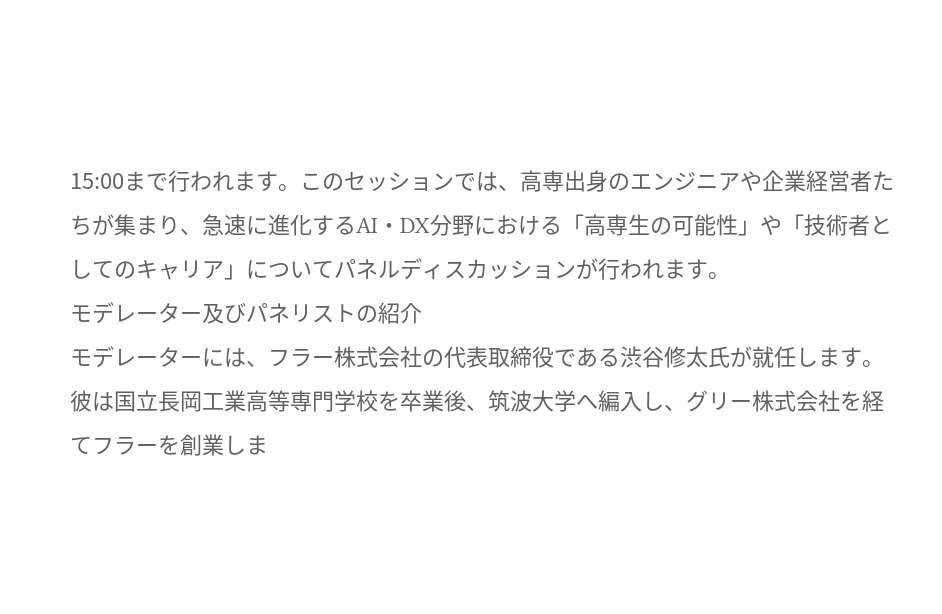15:00まで行われます。このセッションでは、高専出身のエンジニアや企業経営者たちが集まり、急速に進化するAI・DX分野における「高専生の可能性」や「技術者としてのキャリア」についてパネルディスカッションが行われます。
モデレーター及びパネリストの紹介
モデレーターには、フラー株式会社の代表取締役である渋谷修太氏が就任します。彼は国立長岡工業高等専門学校を卒業後、筑波大学へ編入し、グリー株式会社を経てフラーを創業しま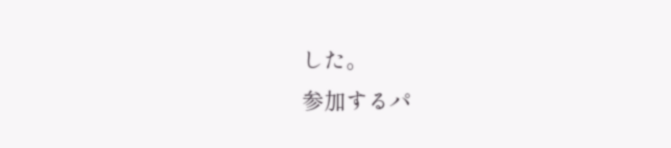した。
参加するパ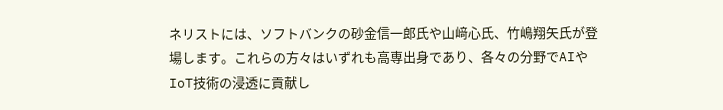ネリストには、ソフトバンクの砂金信一郎氏や山﨑心氏、竹嶋翔矢氏が登場します。これらの方々はいずれも高専出身であり、各々の分野でAIやIoT技術の浸透に貢献し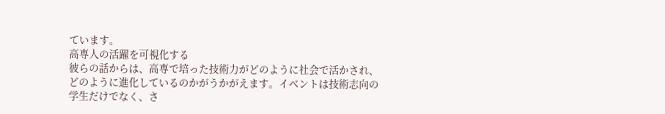ています。
高専人の活躍を可視化する
彼らの話からは、高専で培った技術力がどのように社会で活かされ、どのように進化しているのかがうかがえます。イベントは技術志向の学生だけでなく、さ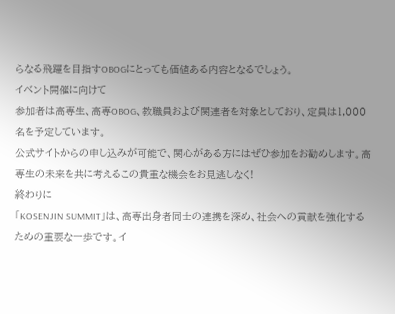らなる飛躍を目指すOBOGにとっても価値ある内容となるでしょう。
イベント開催に向けて
参加者は高専生、高専OBOG、教職員および関連者を対象としており、定員は1,000名を予定しています。
公式サイトからの申し込みが可能で、関心がある方にはぜひ参加をお勧めします。高専生の未来を共に考えるこの貴重な機会をお見逃しなく!
終わりに
「KOSENJIN SUMMIT」は、高専出身者同士の連携を深め、社会への貢献を強化するための重要な一歩です。イ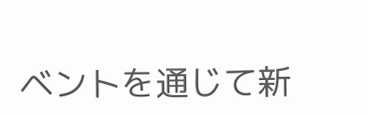ベントを通じて新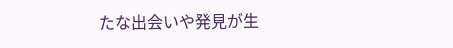たな出会いや発見が生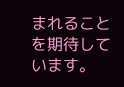まれることを期待しています。